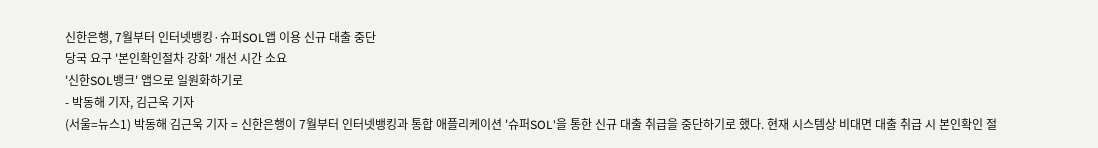신한은행, 7월부터 인터넷뱅킹·슈퍼SOL앱 이용 신규 대출 중단
당국 요구 '본인확인절차 강화' 개선 시간 소요
'신한SOL뱅크' 앱으로 일원화하기로
- 박동해 기자, 김근욱 기자
(서울=뉴스1) 박동해 김근욱 기자 = 신한은행이 7월부터 인터넷뱅킹과 통합 애플리케이션 '슈퍼SOL'을 통한 신규 대출 취급을 중단하기로 했다. 현재 시스템상 비대면 대출 취급 시 본인확인 절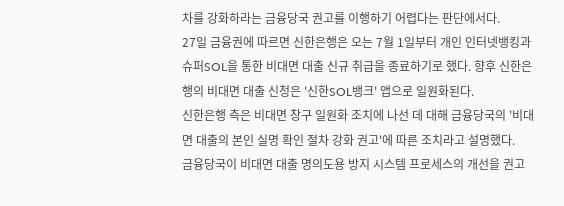차를 강화하라는 금융당국 권고를 이행하기 어렵다는 판단에서다.
27일 금융권에 따르면 신한은행은 오는 7월 1일부터 개인 인터넷뱅킹과 슈퍼SOL을 통한 비대면 대출 신규 취급을 종료하기로 했다. 향후 신한은행의 비대면 대출 신청은 '신한SOL뱅크' 앱으로 일원화된다.
신한은행 측은 비대면 창구 일원화 조치에 나선 데 대해 금융당국의 '비대면 대출의 본인 실명 확인 절차 강화 권고'에 따른 조치라고 설명했다.
금융당국이 비대면 대출 명의도용 방지 시스템 프로세스의 개선을 권고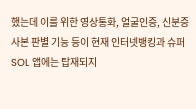했는데 이를 위한 영상통화, 얼굴인증, 신분증 사본 판별 기능 등이 현재 인터넷뱅킹과 슈퍼SOL 앱에는 탑재되지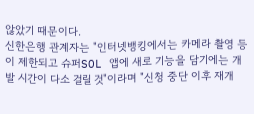않았기 때문이다.
신한은행 관계자는 "인터넷뱅킹에서는 카메라 촬영 등이 제한되고 슈퍼SOL 앱에 새로 기능을 담기에는 개발 시간이 다소 걸릴 것"이라며 "신청 중단 이후 재개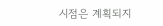시점은 계획되지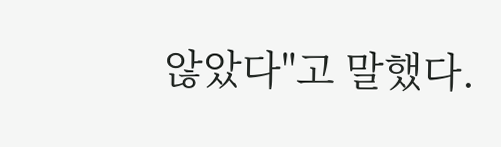않았다"고 말했다.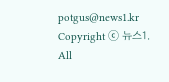potgus@news1.kr
Copyright ⓒ 뉴스1. All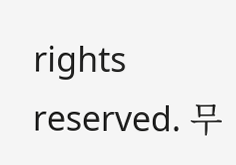rights reserved. 무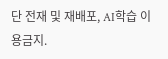단 전재 및 재배포, AI학습 이용금지.